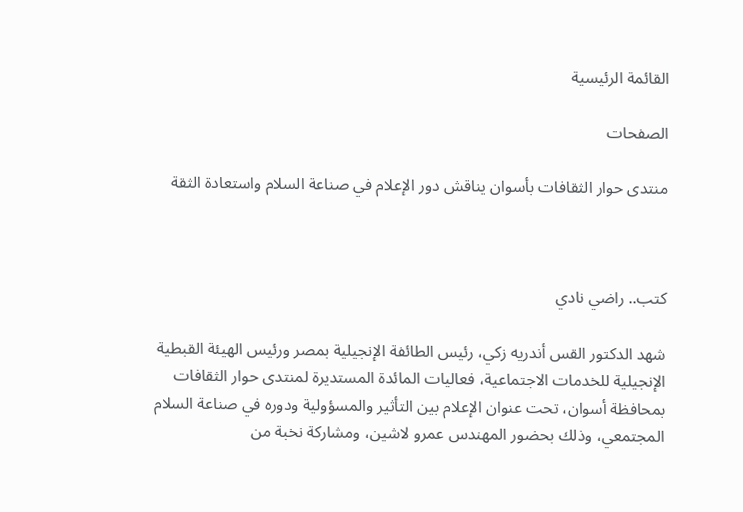القائمة الرئيسية

الصفحات

منتدى حوار الثقافات بأسوان يناقش دور الإعلام في صناعة السلام واستعادة الثقة



كتب.. راضي نادي

شهد الدكتور القس أندريه زكي، رئيس الطائفة الإنجيلية بمصر ورئيس الهيئة القبطية الإنجيلية للخدمات الاجتماعية، فعاليات المائدة المستديرة لمنتدى حوار الثقافات بمحافظة أسوان، تحت عنوان الإعلام بين التأثير والمسؤولية ودوره في صناعة السلام المجتمعي، وذلك بحضور المهندس عمرو لاشين، ومشاركة نخبة من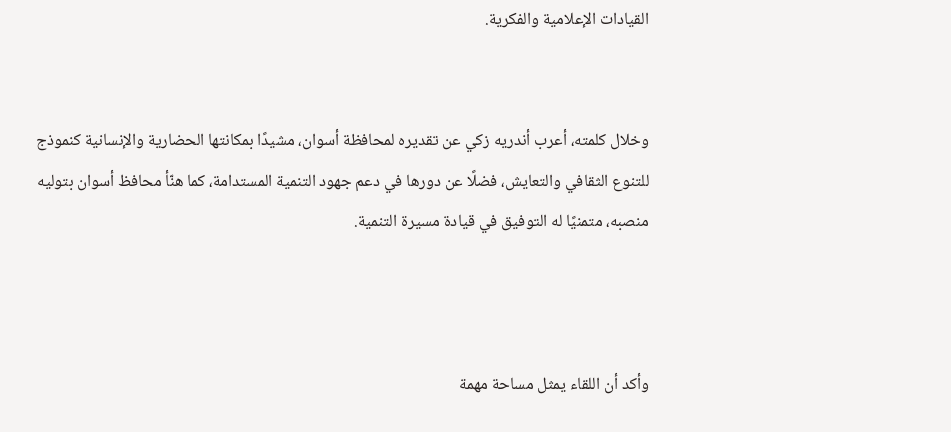القيادات الإعلامية والفكرية.


وخلال كلمته، أعرب أندريه زكي عن تقديره لمحافظة أسوان، مشيدًا بمكانتها الحضارية والإنسانية كنموذج للتنوع الثقافي والتعايش، فضلًا عن دورها في دعم جهود التنمية المستدامة، كما هنّأ محافظ أسوان بتوليه منصبه، متمنيًا له التوفيق في قيادة مسيرة التنمية.



وأكد أن اللقاء يمثل مساحة مهمة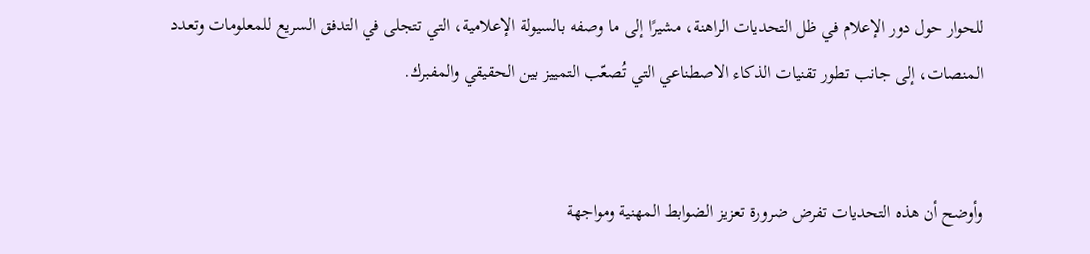للحوار حول دور الإعلام في ظل التحديات الراهنة، مشيرًا إلى ما وصفه بالسيولة الإعلامية، التي تتجلى في التدفق السريع للمعلومات وتعدد المنصات، إلى جانب تطور تقنيات الذكاء الاصطناعي التي تُصعّب التمييز بين الحقيقي والمفبرك.


وأوضح أن هذه التحديات تفرض ضرورة تعزيز الضوابط المهنية ومواجهة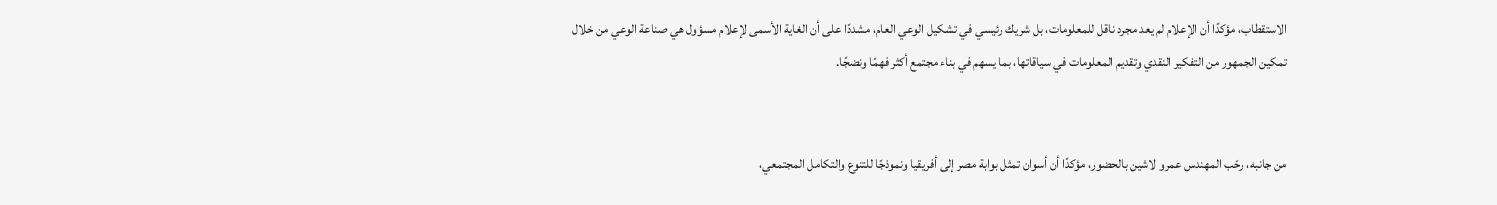الاستقطاب، مؤكدًا أن الإعلام لم يعد مجرد ناقل للمعلومات، بل شريك رئيسي في تشكيل الوعي العام، مشددًا على أن الغاية الأسمى لإعلام مسؤول هي صناعة الوعي من خلال تمكين الجمهور من التفكير النقدي وتقديم المعلومات في سياقاتها، بما يسهم في بناء مجتمع أكثر فهمًا ونضجًا.


من جانبه، رحّب المهندس عمرو لاشين بالحضور، مؤكدًا أن أسوان تمثل بوابة مصر إلى أفريقيا ونموذجًا للتنوع والتكامل المجتمعي،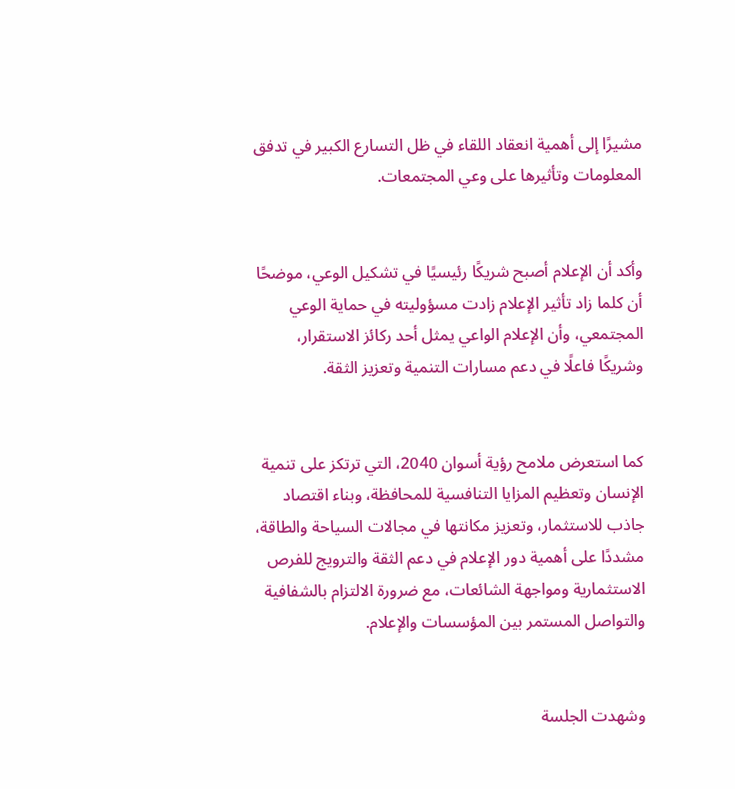مشيرًا إلى أهمية انعقاد اللقاء في ظل التسارع الكبير في تدفق المعلومات وتأثيرها على وعي المجتمعات.


وأكد أن الإعلام أصبح شريكًا رئيسيًا في تشكيل الوعي، موضحًا أن كلما زاد تأثير الإعلام زادت مسؤوليته في حماية الوعي المجتمعي، وأن الإعلام الواعي يمثل أحد ركائز الاستقرار، وشريكًا فاعلًا في دعم مسارات التنمية وتعزيز الثقة.


كما استعرض ملامح رؤية أسوان 2040، التي ترتكز على تنمية الإنسان وتعظيم المزايا التنافسية للمحافظة، وبناء اقتصاد جاذب للاستثمار، وتعزيز مكانتها في مجالات السياحة والطاقة، مشددًا على أهمية دور الإعلام في دعم الثقة والترويج للفرص الاستثمارية ومواجهة الشائعات، مع ضرورة الالتزام بالشفافية والتواصل المستمر بين المؤسسات والإعلام.


وشهدت الجلسة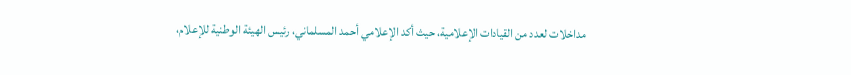مداخلات لعدد من القيادات الإعلامية، حيث أكد الإعلامي أحمد المسلماني، رئيس الهيئة الوطنية للإعلام،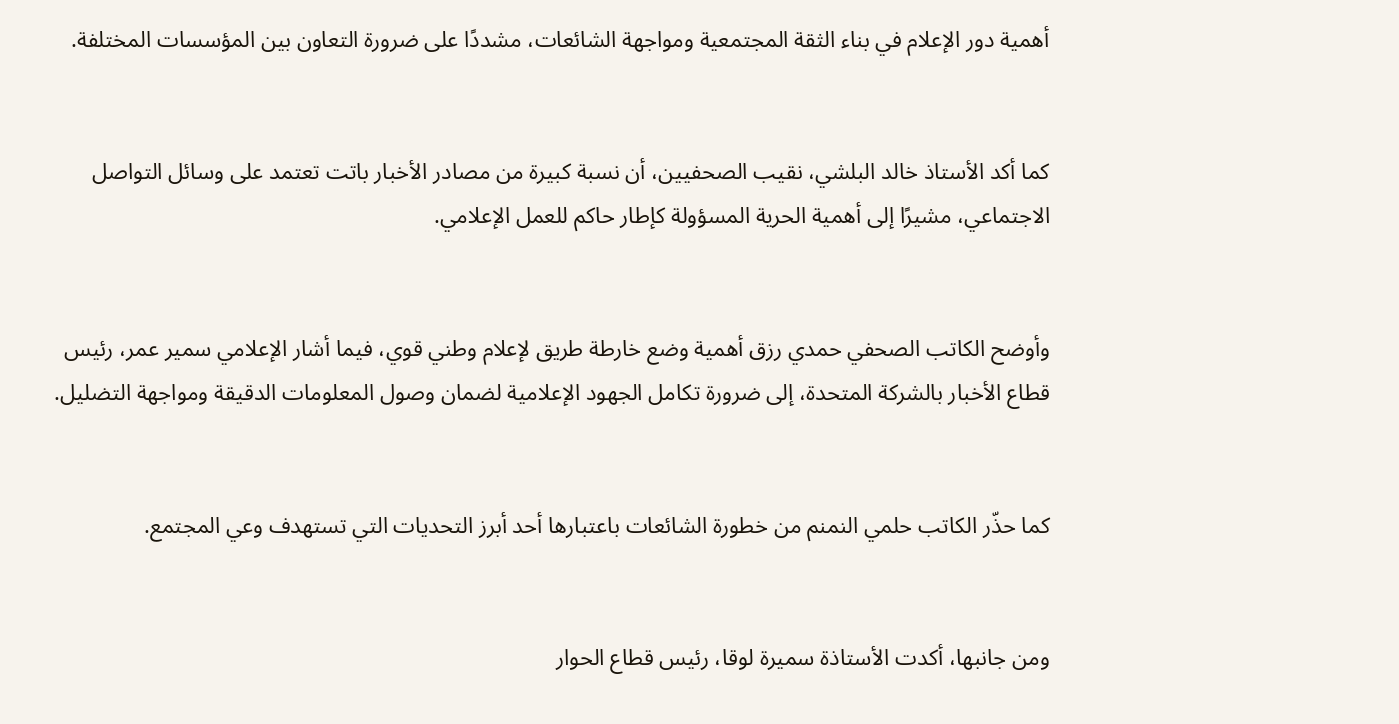أهمية دور الإعلام في بناء الثقة المجتمعية ومواجهة الشائعات، مشددًا على ضرورة التعاون بين المؤسسات المختلفة.


كما أكد الأستاذ خالد البلشي، نقيب الصحفيين، أن نسبة كبيرة من مصادر الأخبار باتت تعتمد على وسائل التواصل الاجتماعي، مشيرًا إلى أهمية الحرية المسؤولة كإطار حاكم للعمل الإعلامي.


وأوضح الكاتب الصحفي حمدي رزق أهمية وضع خارطة طريق لإعلام وطني قوي، فيما أشار الإعلامي سمير عمر، رئيس قطاع الأخبار بالشركة المتحدة، إلى ضرورة تكامل الجهود الإعلامية لضمان وصول المعلومات الدقيقة ومواجهة التضليل.


كما حذّر الكاتب حلمي النمنم من خطورة الشائعات باعتبارها أحد أبرز التحديات التي تستهدف وعي المجتمع.


ومن جانبها، أكدت الأستاذة سميرة لوقا، رئيس قطاع الحوار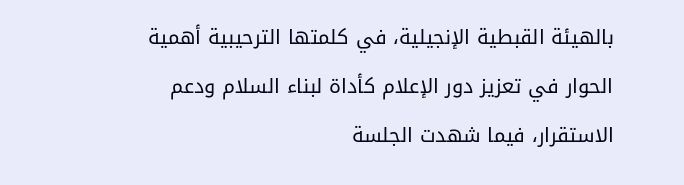بالهيئة القبطية الإنجيلية، في كلمتها الترحيبية أهمية الحوار في تعزيز دور الإعلام كأداة لبناء السلام ودعم الاستقرار، فيما شهدت الجلسة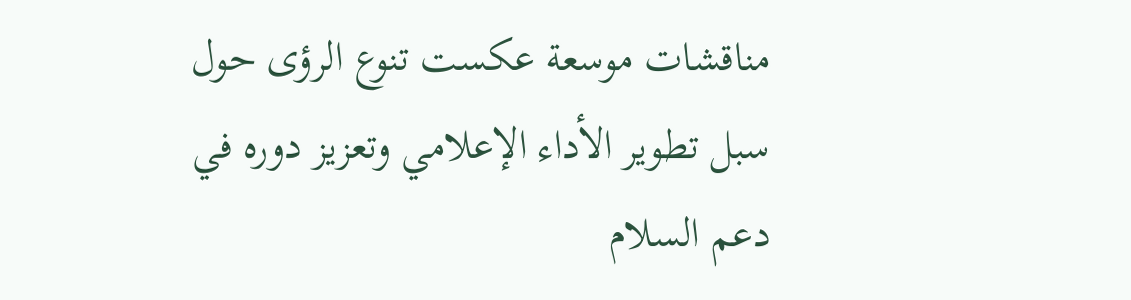مناقشات موسعة عكست تنوع الرؤى حول سبل تطوير الأداء الإعلامي وتعزيز دوره في دعم السلام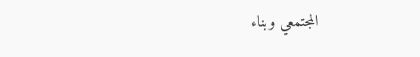المجتمعي وبناء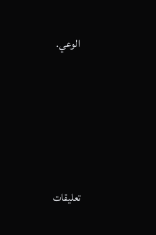الوعي.





تعليقات